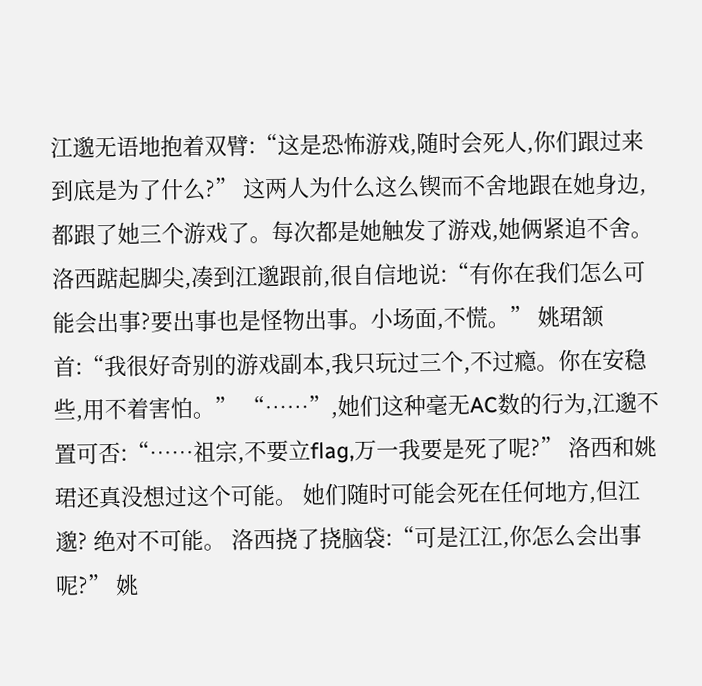江邈无语地抱着双臂:“这是恐怖游戏,随时会死人,你们跟过来到底是为了什么?” 这两人为什么这么锲而不舍地跟在她身边,都跟了她三个游戏了。每次都是她触发了游戏,她俩紧追不舍。 洛西踮起脚尖,凑到江邈跟前,很自信地说:“有你在我们怎么可能会出事?要出事也是怪物出事。小场面,不慌。” 姚珺颔首:“我很好奇别的游戏副本,我只玩过三个,不过瘾。你在安稳些,用不着害怕。” “……”,她们这种毫无AC数的行为,江邈不置可否:“……祖宗,不要立flag,万一我要是死了呢?” 洛西和姚珺还真没想过这个可能。 她们随时可能会死在任何地方,但江邈? 绝对不可能。 洛西挠了挠脑袋:“可是江江,你怎么会出事呢?” 姚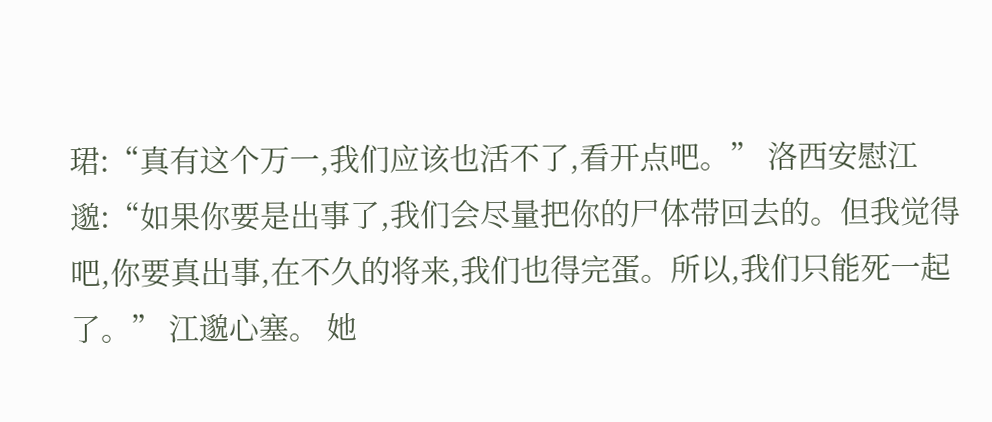珺:“真有这个万一,我们应该也活不了,看开点吧。” 洛西安慰江邈:“如果你要是出事了,我们会尽量把你的尸体带回去的。但我觉得吧,你要真出事,在不久的将来,我们也得完蛋。所以,我们只能死一起了。” 江邈心塞。 她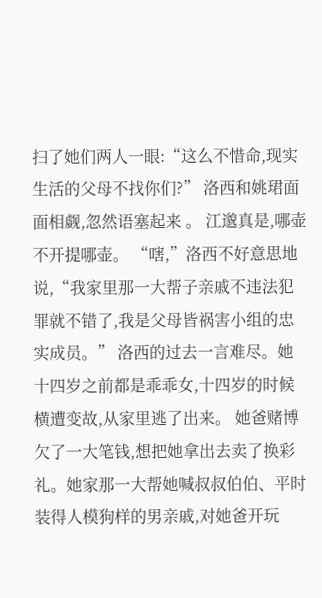扫了她们两人一眼:“这么不惜命,现实生活的父母不找你们?” 洛西和姚珺面面相觑,忽然语塞起来 。 江邈真是,哪壶不开提哪壶。 “嗐,”洛西不好意思地说,“我家里那一大帮子亲戚不违法犯罪就不错了,我是父母皆祸害小组的忠实成员。” 洛西的过去一言难尽。她十四岁之前都是乖乖女,十四岁的时候横遭变故,从家里逃了出来。 她爸赌博欠了一大笔钱,想把她拿出去卖了换彩礼。她家那一大帮她喊叔叔伯伯、平时装得人模狗样的男亲戚,对她爸开玩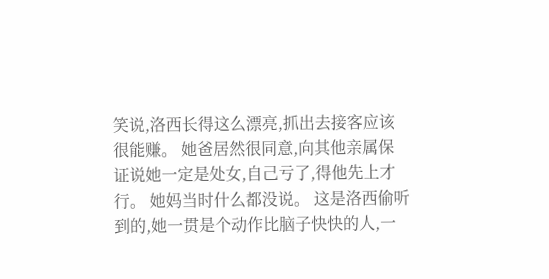笑说,洛西长得这么漂亮,抓出去接客应该很能赚。 她爸居然很同意,向其他亲属保证说她一定是处女,自己亏了,得他先上才行。 她妈当时什么都没说。 这是洛西偷听到的,她一贯是个动作比脑子快快的人,一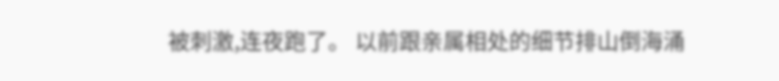被刺激,连夜跑了。 以前跟亲属相处的细节排山倒海涌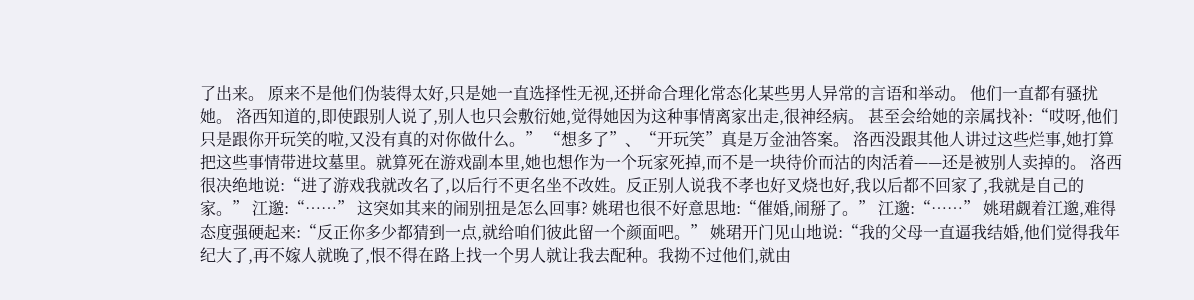了出来。 原来不是他们伪装得太好,只是她一直选择性无视,还拼命合理化常态化某些男人异常的言语和举动。 他们一直都有骚扰她。 洛西知道的,即使跟别人说了,别人也只会敷衍她,觉得她因为这种事情离家出走,很神经病。 甚至会给她的亲属找补:“哎呀,他们只是跟你开玩笑的啦,又没有真的对你做什么。” “想多了”、“开玩笑”真是万金油答案。 洛西没跟其他人讲过这些烂事,她打算把这些事情带进坟墓里。就算死在游戏副本里,她也想作为一个玩家死掉,而不是一块待价而沽的肉活着——还是被别人卖掉的。 洛西很决绝地说:“进了游戏我就改名了,以后行不更名坐不改姓。反正别人说我不孝也好叉烧也好,我以后都不回家了,我就是自己的家。” 江邈:“……” 这突如其来的闹别扭是怎么回事? 姚珺也很不好意思地:“催婚,闹掰了。” 江邈:“……” 姚珺觑着江邈,难得态度强硬起来:“反正你多少都猜到一点,就给咱们彼此留一个颜面吧。” 姚珺开门见山地说:“我的父母一直逼我结婚,他们觉得我年纪大了,再不嫁人就晚了,恨不得在路上找一个男人就让我去配种。我拗不过他们,就由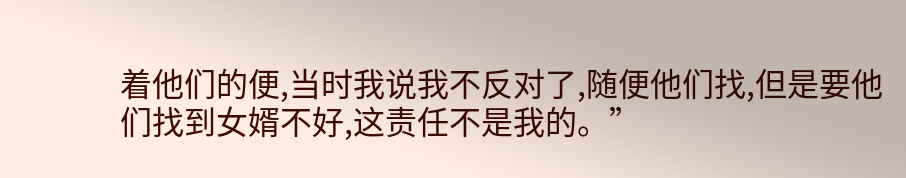着他们的便,当时我说我不反对了,随便他们找,但是要他们找到女婿不好,这责任不是我的。”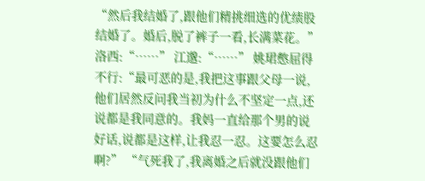“然后我结婚了,跟他们精挑细选的优绩股结婚了。婚后,脱了裤子一看,长满菜花。” 洛西:“……” 江邈:“……” 姚珺憋屈得不行:“最可恶的是,我把这事跟父母一说,他们居然反问我当初为什么不坚定一点,还说都是我同意的。我妈一直给那个男的说好话,说都是这样,让我忍一忍。这要怎么忍啊?” “气死我了,我离婚之后就没跟他们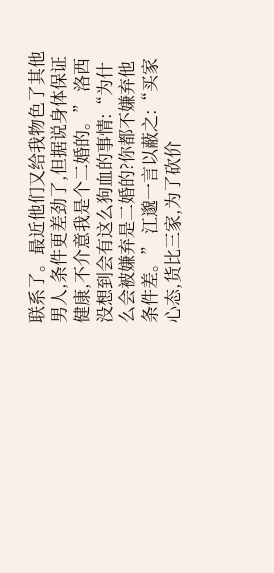联系了。最近他们又给我物色了其他男人,条件更差劲了,但据说身体保证健康,不介意我是个二婚的。” 洛西没想到会有这么狗血的事情:“为什么会被嫌弃是二婚的?你都不嫌弃他条件差。” 江邈一言以蔽之:“买家心态,货比三家,为了砍价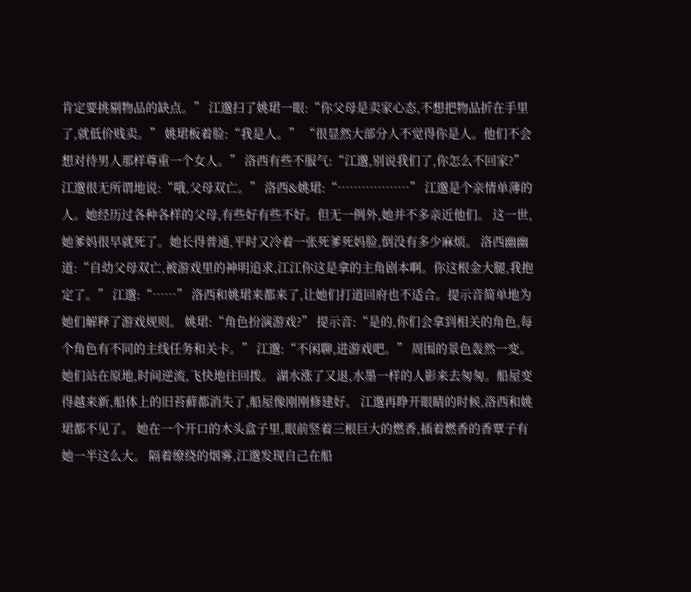肯定要挑剔物品的缺点。” 江邈扫了姚珺一眼:“你父母是卖家心态,不想把物品折在手里了,就低价贱卖。” 姚珺板着脸:“我是人。” “很显然大部分人不觉得你是人。他们不会想对待男人那样尊重一个女人。” 洛西有些不服气:“江邈,别说我们了,你怎么不回家?” 江邈很无所谓地说:“哦,父母双亡。” 洛西&姚珺:“………………” 江邈是个亲情单薄的人。她经历过各种各样的父母,有些好有些不好。但无一例外,她并不多亲近他们。 这一世,她爹妈很早就死了。她长得普通,平时又冷着一张死爹死妈脸,倒没有多少麻烦。 洛西幽幽道:“自幼父母双亡,被游戏里的神明追求,江江你这是拿的主角剧本啊。你这根金大腿,我抱定了。” 江邈:“……” 洛西和姚珺来都来了,让她们打道回府也不适合。提示音简单地为她们解释了游戏规则。 姚珺:“角色扮演游戏?” 提示音:“是的,你们会拿到相关的角色,每个角色有不同的主线任务和关卡。” 江邈:“不闲聊,进游戏吧。” 周围的景色轰然一变。 她们站在原地,时间逆流,飞快地往回拨。 湖水涨了又退,水墨一样的人影来去匆匆。船屋变得越来新,船体上的旧苔藓都消失了,船屋像刚刚修建好。 江邈再睁开眼睛的时候,洛西和姚珺都不见了。 她在一个开口的木头盒子里,眼前竖着三根巨大的燃香,插着燃香的香覃子有她一半这么大。 隔着缭绕的烟雾,江邈发现自己在船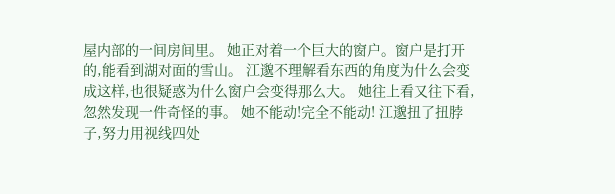屋内部的一间房间里。 她正对着一个巨大的窗户。窗户是打开的,能看到湖对面的雪山。 江邈不理解看东西的角度为什么会变成这样,也很疑惑为什么窗户会变得那么大。 她往上看又往下看,忽然发现一件奇怪的事。 她不能动!完全不能动! 江邈扭了扭脖子,努力用视线四处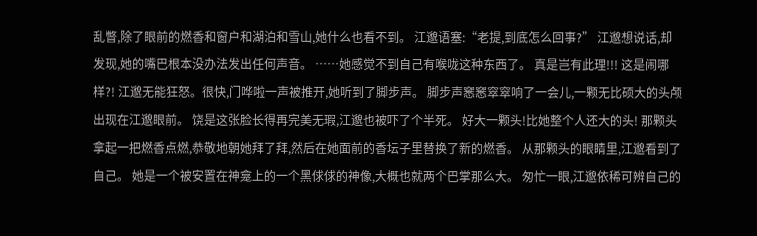乱瞥,除了眼前的燃香和窗户和湖泊和雪山,她什么也看不到。 江邈语塞:“老提,到底怎么回事?” 江邈想说话,却发现,她的嘴巴根本没办法发出任何声音。 ……她感觉不到自己有喉咙这种东西了。 真是岂有此理!!! 这是闹哪样?! 江邈无能狂怒。很快,门哗啦一声被推开,她听到了脚步声。 脚步声窸窸窣窣响了一会儿,一颗无比硕大的头颅出现在江邈眼前。 饶是这张脸长得再完美无瑕,江邈也被吓了个半死。 好大一颗头!比她整个人还大的头! 那颗头拿起一把燃香点燃,恭敬地朝她拜了拜,然后在她面前的香坛子里替换了新的燃香。 从那颗头的眼睛里,江邈看到了自己。 她是一个被安置在神龛上的一个黑俅俅的神像,大概也就两个巴掌那么大。 匆忙一眼,江邈依稀可辨自己的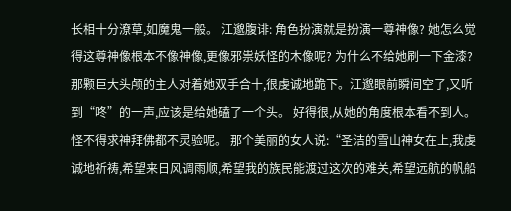长相十分潦草,如魔鬼一般。 江邈腹诽: 角色扮演就是扮演一尊神像? 她怎么觉得这尊神像根本不像神像,更像邪祟妖怪的木像呢? 为什么不给她刷一下金漆? 那颗巨大头颅的主人对着她双手合十,很虔诚地跪下。江邈眼前瞬间空了,又听到“咚”的一声,应该是给她磕了一个头。 好得很,从她的角度根本看不到人。 怪不得求神拜佛都不灵验呢。 那个美丽的女人说:“圣洁的雪山神女在上,我虔诚地祈祷,希望来日风调雨顺,希望我的族民能渡过这次的难关,希望远航的帆船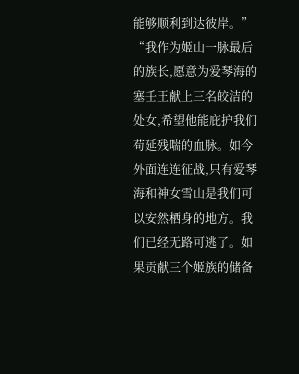能够顺利到达彼岸。” “我作为姬山一脉最后的族长,愿意为爱琴海的塞壬王献上三名皎洁的处女,希望他能庇护我们苟延残喘的血脉。如今外面连连征战,只有爱琴海和神女雪山是我们可以安然栖身的地方。我们已经无路可逃了。如果贡献三个姬族的储备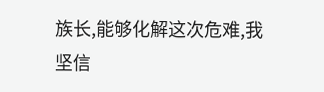族长,能够化解这次危难,我坚信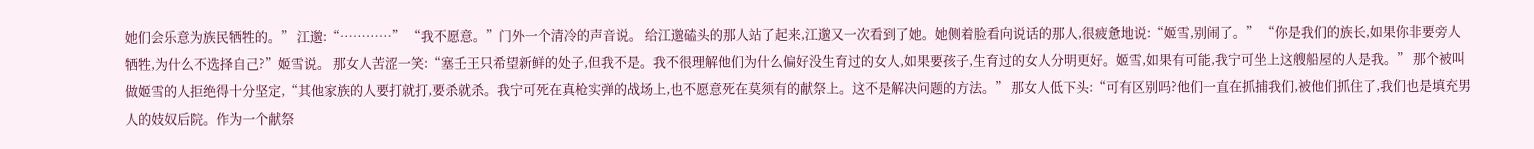她们会乐意为族民牺牲的。” 江邈:“…………” “我不愿意。”门外一个清冷的声音说。 给江邈磕头的那人站了起来,江邈又一次看到了她。她侧着脸看向说话的那人,很疲惫地说:“姬雪,别闹了。” “你是我们的族长,如果你非要旁人牺牲,为什么不选择自己?”姬雪说。 那女人苦涩一笑:“塞壬王只希望新鲜的处子,但我不是。我不很理解他们为什么偏好没生育过的女人,如果要孩子,生育过的女人分明更好。姬雪,如果有可能,我宁可坐上这艘船屋的人是我。” 那个被叫做姬雪的人拒绝得十分坚定,“其他家族的人要打就打,要杀就杀。我宁可死在真枪实弹的战场上,也不愿意死在莫须有的献祭上。这不是解决问题的方法。” 那女人低下头:“可有区别吗?他们一直在抓捕我们,被他们抓住了,我们也是填充男人的妓奴后院。作为一个献祭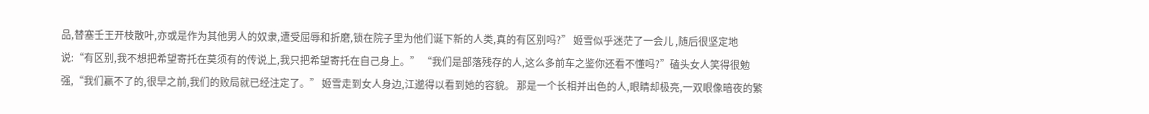品,替塞壬王开枝散叶,亦或是作为其他男人的奴隶,遭受屈辱和折磨,锁在院子里为他们诞下新的人类,真的有区别吗?” 姬雪似乎迷茫了一会儿 ,随后很坚定地说:“有区别,我不想把希望寄托在莫须有的传说上,我只把希望寄托在自己身上。” “我们是部落残存的人,这么多前车之鉴你还看不懂吗?”磕头女人笑得很勉强,“我们赢不了的,很早之前,我们的败局就已经注定了。” 姬雪走到女人身边,江邈得以看到她的容貌。 那是一个长相并出色的人,眼睛却极亮,一双眼像暗夜的繁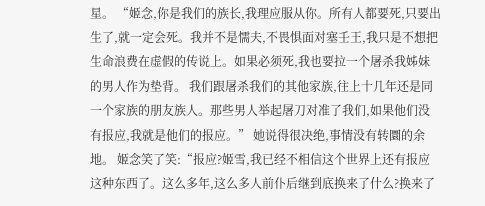星。 “姬念,你是我们的族长,我理应服从你。所有人都要死,只要出生了,就一定会死。我并不是懦夫,不畏惧面对塞壬王,我只是不想把生命浪费在虚假的传说上。如果必须死,我也要拉一个屠杀我姊妹的男人作为垫背。 我们跟屠杀我们的其他家族,往上十几年还是同一个家族的朋友族人。那些男人举起屠刀对准了我们,如果他们没有报应,我就是他们的报应。” 她说得很决绝,事情没有转圜的余地。 姬念笑了笑:“报应?姬雪,我已经不相信这个世界上还有报应这种东西了。这么多年,这么多人前仆后继到底换来了什么?换来了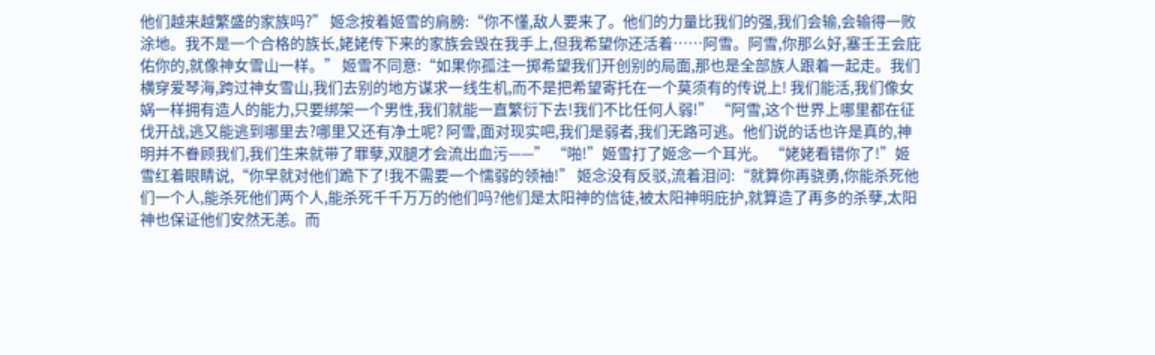他们越来越繁盛的家族吗?” 姬念按着姬雪的肩膀:“你不懂,敌人要来了。他们的力量比我们的强,我们会输,会输得一败涂地。我不是一个合格的族长,姥姥传下来的家族会毁在我手上,但我希望你还活着……阿雪。阿雪,你那么好,塞壬王会庇佑你的,就像神女雪山一样。” 姬雪不同意:“如果你孤注一掷希望我们开创别的局面,那也是全部族人跟着一起走。我们横穿爱琴海,跨过神女雪山,我们去别的地方谋求一线生机,而不是把希望寄托在一个莫须有的传说上! 我们能活,我们像女娲一样拥有造人的能力,只要绑架一个男性,我们就能一直繁衍下去!我们不比任何人弱!” “阿雪,这个世界上哪里都在征伐开战,逃又能逃到哪里去?哪里又还有净土呢? 阿雪,面对现实吧,我们是弱者,我们无路可逃。他们说的话也许是真的,神明并不眷顾我们,我们生来就带了罪孽,双腿才会流出血污——” “啪!”姬雪打了姬念一个耳光。 “姥姥看错你了!”姬雪红着眼睛说,“你早就对他们跪下了!我不需要一个懦弱的领袖!” 姬念没有反驳,流着泪问:“就算你再骁勇,你能杀死他们一个人,能杀死他们两个人,能杀死千千万万的他们吗?他们是太阳神的信徒,被太阳神明庇护,就算造了再多的杀孽,太阳神也保证他们安然无恙。而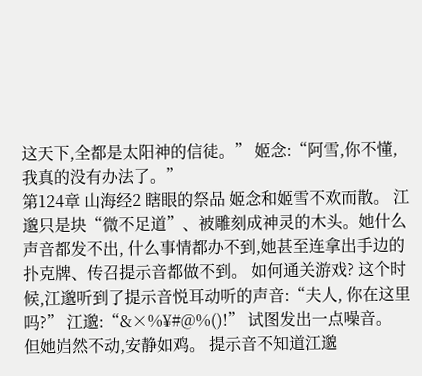这天下,全都是太阳神的信徒。” 姬念:“阿雪,你不懂,我真的没有办法了。”
第124章 山海经2 瞎眼的祭品 姬念和姬雪不欢而散。 江邈只是块“微不足道”、被雕刻成神灵的木头。她什么声音都发不出, 什么事情都办不到,她甚至连拿出手边的扑克牌、传召提示音都做不到。 如何通关游戏? 这个时候,江邈听到了提示音悦耳动听的声音:“夫人, 你在这里吗?” 江邈:“&×%¥#@%()!” 试图发出一点噪音。 但她岿然不动,安静如鸡。 提示音不知道江邈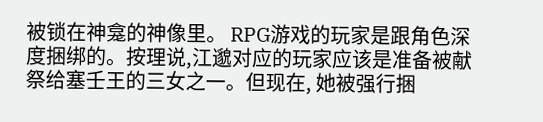被锁在神龛的神像里。 RPG游戏的玩家是跟角色深度捆绑的。按理说,江邈对应的玩家应该是准备被献祭给塞壬王的三女之一。但现在, 她被强行捆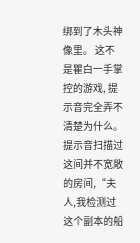绑到了木头神像里。 这不是瞿白一手掌控的游戏, 提示音完全弄不清楚为什么。 提示音扫描过这间并不宽敞的房间,“夫人,我检测过这个副本的船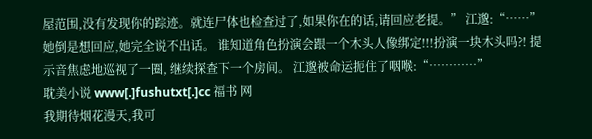屋范围,没有发现你的踪迹。就连尸体也检查过了,如果你在的话,请回应老提。” 江邈:“……”她倒是想回应,她完全说不出话。 谁知道角色扮演会跟一个木头人像绑定!!!扮演一块木头吗?! 提示音焦虑地巡视了一圈, 继续探查下一个房间。 江邈被命运扼住了咽喉:“…………”
耽美小说 www[.]fushutxt[.]cc 福书 网
我期待烟花漫天,我可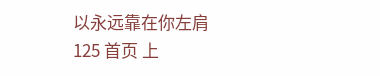以永远靠在你左肩
125 首页 上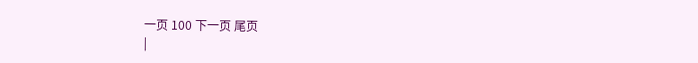一页 100 下一页 尾页
|